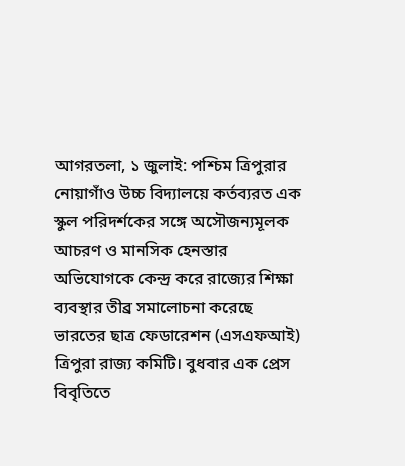আগরতলা, ১ জুলাই: পশ্চিম ত্রিপুরার নোয়াগাঁও উচ্চ বিদ্যালয়ে কর্তব্যরত এক স্কুল পরিদর্শকের সঙ্গে অসৌজন্যমূলক আচরণ ও মানসিক হেনস্তার অভিযোগকে কেন্দ্র করে রাজ্যের শিক্ষা ব্যবস্থার তীব্র সমালোচনা করেছে ভারতের ছাত্র ফেডারেশন (এসএফআই) ত্রিপুরা রাজ্য কমিটি। বুধবার এক প্রেস বিবৃতিতে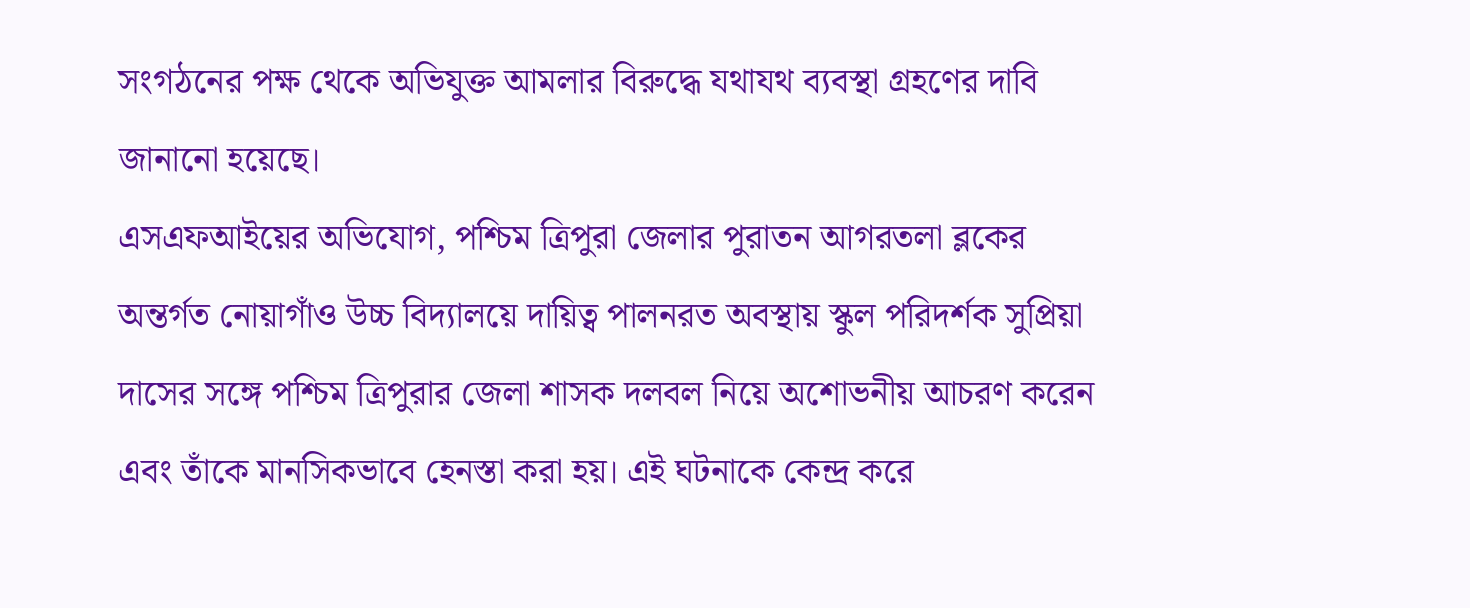সংগঠনের পক্ষ থেকে অভিযুক্ত আমলার বিরুদ্ধে যথাযথ ব্যবস্থা গ্রহণের দাবি জানানো হয়েছে।
এসএফআইয়ের অভিযোগ, পশ্চিম ত্রিপুরা জেলার পুরাতন আগরতলা ব্লকের অন্তর্গত নোয়াগাঁও উচ্চ বিদ্যালয়ে দায়িত্ব পালনরত অবস্থায় স্কুল পরিদর্শক সুপ্রিয়া দাসের সঙ্গে পশ্চিম ত্রিপুরার জেলা শাসক দলবল নিয়ে অশোভনীয় আচরণ করেন এবং তাঁকে মানসিকভাবে হেনস্তা করা হয়। এই ঘটনাকে কেন্দ্র করে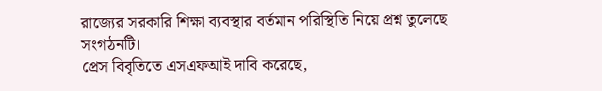রাজ্যের সরকারি শিক্ষা ব্যবস্থার বর্তমান পরিস্থিতি নিয়ে প্রশ্ন তুলেছে সংগঠনটি।
প্রেস বিবৃতিতে এসএফআই দাবি করেছে,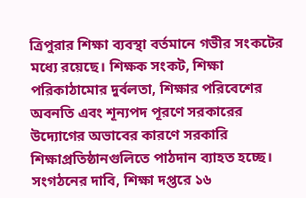ত্রিপুরার শিক্ষা ব্যবস্থা বর্তমানে গভীর সংকটের মধ্যে রয়েছে। শিক্ষক সংকট, শিক্ষা পরিকাঠামোর দুর্বলতা, শিক্ষার পরিবেশের অবনতি এবং শূন্যপদ পূরণে সরকারের উদ্যোগের অভাবের কারণে সরকারি শিক্ষাপ্রতিষ্ঠানগুলিতে পাঠদান ব্যাহত হচ্ছে। সংগঠনের দাবি, শিক্ষা দপ্তরে ১৬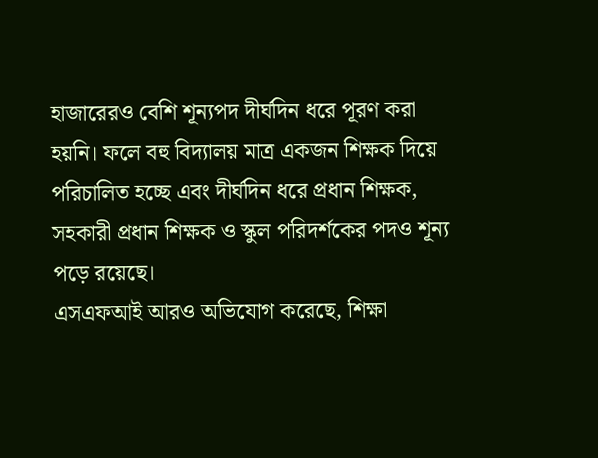হাজারেরও বেশি শূন্যপদ দীর্ঘদিন ধরে পূরণ করা হয়নি। ফলে বহু বিদ্যালয় মাত্র একজন শিক্ষক দিয়ে পরিচালিত হচ্ছে এবং দীর্ঘদিন ধরে প্রধান শিক্ষক, সহকারী প্রধান শিক্ষক ও স্কুল পরিদর্শকের পদও শূন্য পড়ে রয়েছে।
এসএফআই আরও অভিযোগ করেছে, শিক্ষা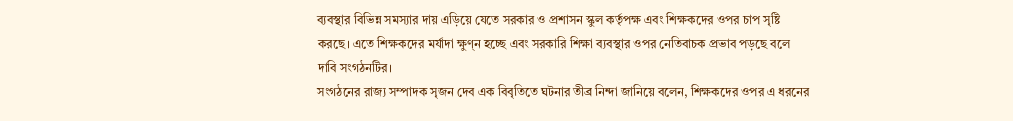ব্যবস্থার বিভিন্ন সমস্যার দায় এড়িয়ে যেতে সরকার ও প্রশাসন স্কুল কর্তৃপক্ষ এবং শিক্ষকদের ওপর চাপ সৃষ্টি করছে। এতে শিক্ষকদের মর্যাদা ক্ষুণ্ন হচ্ছে এবং সরকারি শিক্ষা ব্যবস্থার ওপর নেতিবাচক প্রভাব পড়ছে বলে দাবি সংগঠনটির।
সংগঠনের রাজ্য সম্পাদক সৃজন দেব এক বিবৃতিতে ঘটনার তীব্র নিন্দা জানিয়ে বলেন, শিক্ষকদের ওপর এ ধরনের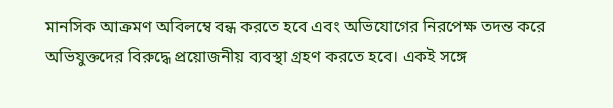মানসিক আক্রমণ অবিলম্বে বন্ধ করতে হবে এবং অভিযোগের নিরপেক্ষ তদন্ত করে অভিযুক্তদের বিরুদ্ধে প্রয়োজনীয় ব্যবস্থা গ্রহণ করতে হবে। একই সঙ্গে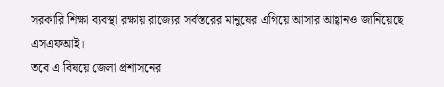সরকারি শিক্ষা ব্যবস্থা রক্ষায় রাজ্যের সর্বস্তরের মানুষের এগিয়ে আসার আহ্বানও জানিয়েছে এসএফআই।
তবে এ বিষয়ে জেলা প্রশাসনের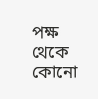পক্ষ থেকে কোনো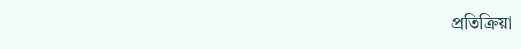প্রতিক্রিয়া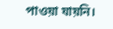পাওয়া যায়নি।